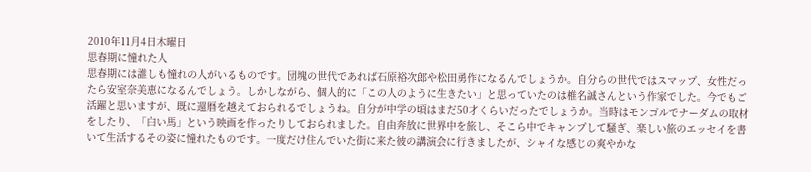2010年11月4日木曜日
思春期に憧れた人
思春期には誰しも憧れの人がいるものです。団塊の世代であれば石原裕次郎や松田勇作になるんでしょうか。自分らの世代ではスマップ、女性だったら安室奈美恵になるんでしょう。しかしながら、個人的に「この人のように生きたい」と思っていたのは椎名誠さんという作家でした。今でもご活躍と思いますが、既に還暦を越えておられるでしょうね。自分が中学の頃はまだ50才くらいだったでしょうか。当時はモンゴルでナーダムの取材をしたり、「白い馬」という映画を作ったりしておられました。自由奔放に世界中を旅し、そこら中でキャンプして騒ぎ、楽しい旅のエッセイを書いて生活するその姿に憧れたものです。一度だけ住んでいた街に来た彼の講演会に行きましたが、シャイな感じの爽やかな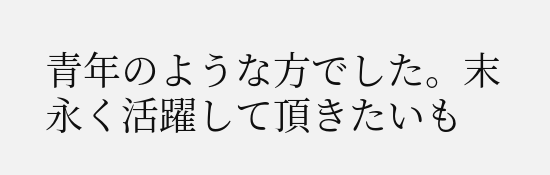青年のような方でした。末永く活躍して頂きたいも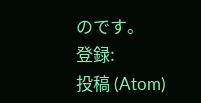のです。
登録:
投稿 (Atom)